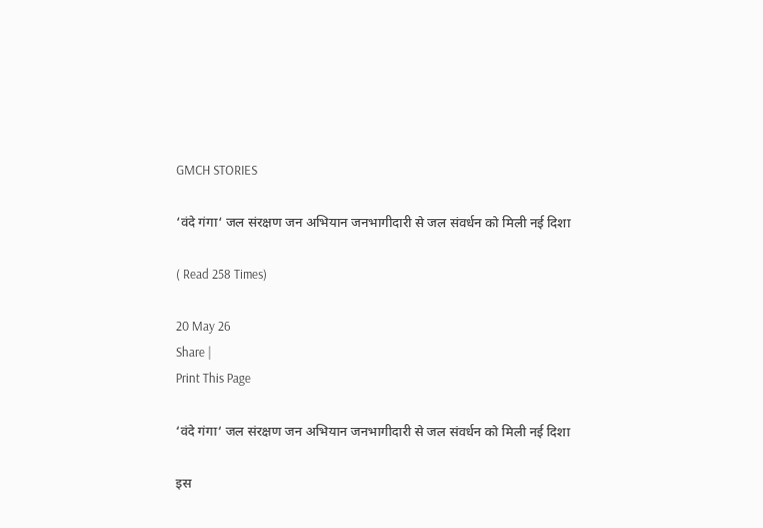GMCH STORIES

‘वंदे गंगा‘ जल संरक्षण जन अभियान जनभागीदारी से जल संवर्धन को मिली नई दिशा

( Read 258 Times)

20 May 26
Share |
Print This Page

‘वंदे गंगा‘ जल संरक्षण जन अभियान जनभागीदारी से जल संवर्धन को मिली नई दिशा

इस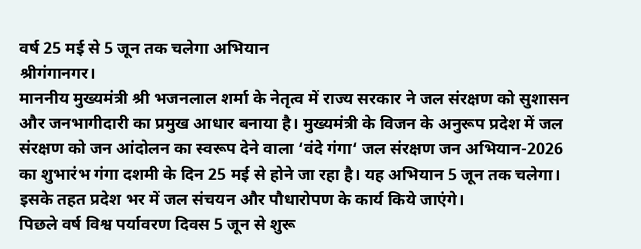वर्ष 25 मई से 5 जून तक चलेगा अभियान
श्रीगंगानगर।
माननीय मुख्यमंत्री श्री भजनलाल शर्मा के नेतृत्व में राज्य सरकार ने जल संरक्षण को सुशासन और जनभागीदारी का प्रमुख आधार बनाया है। मुख्यमंत्री के विजन के अनुरूप प्रदेश में जल संरक्षण को जन आंदोलन का स्वरूप देने वाला ‘वंदे गंगा‘ जल संरक्षण जन अभियान-2026 का शुभारंभ गंगा दशमी के दिन 25 मई से होने जा रहा है। यह अभियान 5 जून तक चलेगा। इसके तहत प्रदेश भर में जल संचयन और पौधारोपण के कार्य किये जाएंगे।
पिछले वर्ष विश्व पर्यावरण दिवस 5 जून से शुरू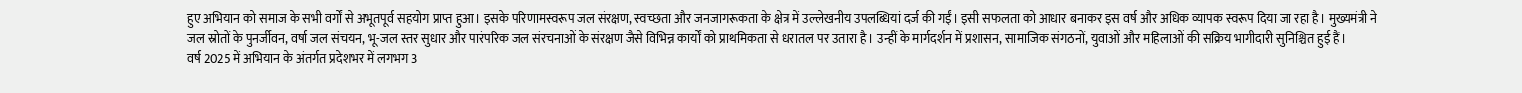हुए अभियान को समाज के सभी वर्गों से अभूतपूर्व सहयोग प्राप्त हुआ। इसके परिणामस्वरूप जल संरक्षण, स्वच्छता और जनजागरूकता के क्षेत्र में उल्लेखनीय उपलब्धियां दर्ज की गईं। इसी सफलता को आधार बनाकर इस वर्ष और अधिक व्यापक स्वरूप दिया जा रहा है। मुख्यमंत्री ने जल स्रोतों के पुनर्जीवन, वर्षा जल संचयन, भू-जल स्तर सुधार और पारंपरिक जल संरचनाओं के संरक्षण जैसे विभिन्न कार्यों को प्राथमिकता से धरातल पर उतारा है। उन्हीं के मार्गदर्शन में प्रशासन, सामाजिक संगठनों, युवाओं और महिलाओं की सक्रिय भागीदारी सुनिश्चित हुई हैं।
वर्ष 2025 में अभियान के अंतर्गत प्रदेशभर में लगभग 3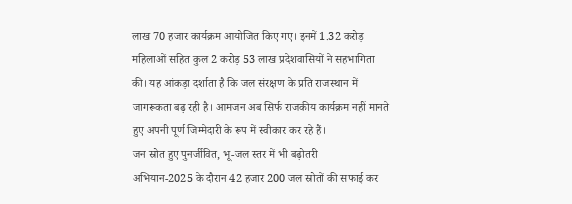लाख 70 हजार कार्यक्रम आयोजित किए गए। इनमें 1.32 करोड़ महिलाओं सहित कुल 2 करोड़ 53 लाख प्रदेशवासियों ने सहभागिता की। यह आंकड़ा दर्शाता है कि जल संरक्षण के प्रति राजस्थान में जागरूकता बढ़ रही है। आमजन अब सिर्फ राजकीय कार्यक्रम नहीं मानते हुए अपनी पूर्ण जिम्मेदारी के रूप में स्वीकार कर रहे हैं।
जन स्रोत हुए पुनर्जीवित, भू-जल स्तर में भी बढ़ोतरी
अभियान-2025 के दौरान 42 हजार 200 जल स्रोतों की सफाई कर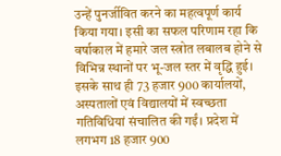उन्हें पुनर्जीवित करने का महत्वपूर्ण कार्य किया गया। इसी का सफल परिणाम रहा कि वर्षाकाल में हमारे जल स्त्रोत लबालब होने से विभिन्न स्थानों पर भू-जल स्तर में वृद्धि हुई। इसके साथ ही 73 हजार 900 कार्यालयों, अस्पतालों एवं विद्यालयों में स्वच्छता गतिविधियां संचालित की गईं। प्रदेश में लगभग 18 हजार 900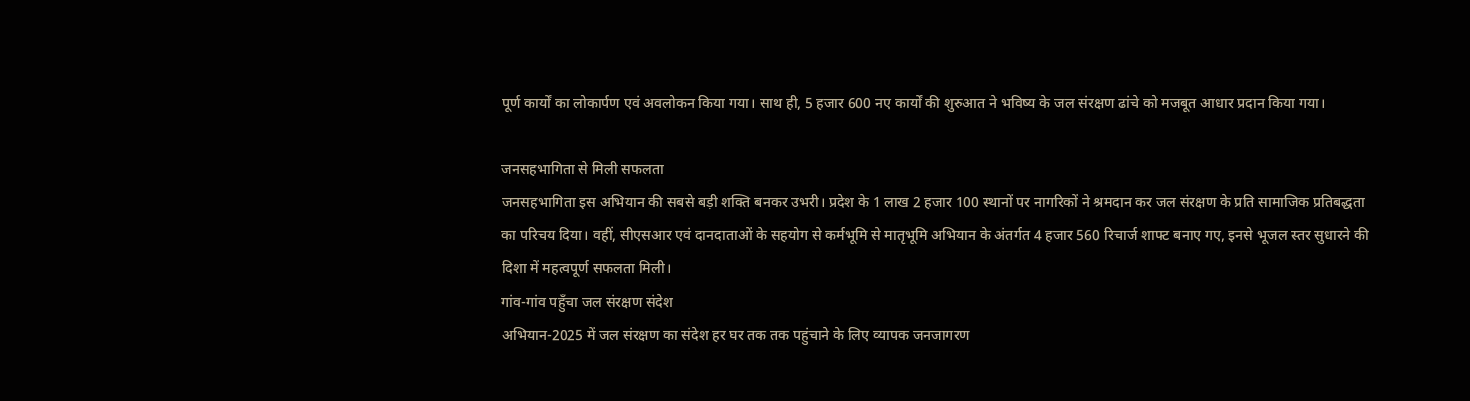पूर्ण कार्यों का लोकार्पण एवं अवलोकन किया गया। साथ ही, 5 हजार 600 नए कार्यों की शुरुआत ने भविष्य के जल संरक्षण ढांचे को मजबूत आधार प्रदान किया गया।

जनसहभागिता से मिली सफलता
जनसहभागिता इस अभियान की सबसे बड़ी शक्ति बनकर उभरी। प्रदेश के 1 लाख 2 हजार 100 स्थानों पर नागरिकों ने श्रमदान कर जल संरक्षण के प्रति सामाजिक प्रतिबद्धता का परिचय दिया। वहीं, सीएसआर एवं दानदाताओं के सहयोग से कर्मभूमि से मातृभूमि अभियान के अंतर्गत 4 हजार 560 रिचार्ज शाफ्ट बनाए गए, इनसे भूजल स्तर सुधारने की दिशा में महत्वपूर्ण सफलता मिली।
गांव-गांव पहुँचा जल संरक्षण संदेश
अभियान-2025 में जल संरक्षण का संदेश हर घर तक तक पहुंचाने के लिए व्यापक जनजागरण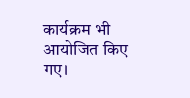कार्यक्रम भी आयोजित किए गए।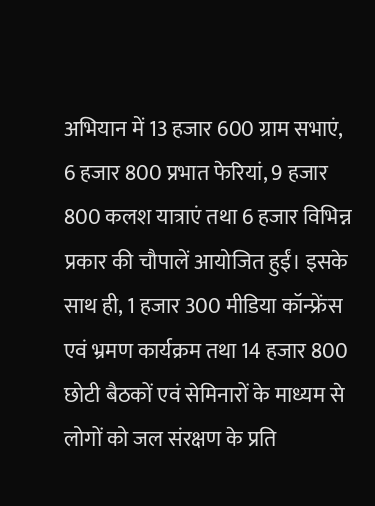अभियान में 13 हजार 600 ग्राम सभाएं, 6 हजार 800 प्रभात फेरियां, 9 हजार 800 कलश यात्राएं तथा 6 हजार विभिन्न प्रकार की चौपालें आयोजित हुईं। इसके साथ ही, 1 हजार 300 मीडिया कॉन्फ्रेंस एवं भ्रमण कार्यक्रम तथा 14 हजार 800 छोटी बैठकों एवं सेमिनारों के माध्यम से लोगों को जल संरक्षण के प्रति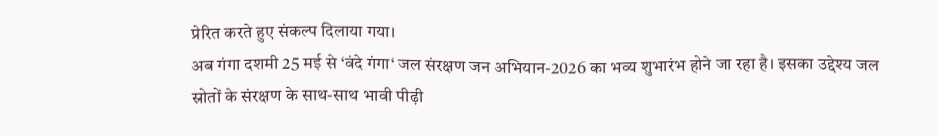प्रेरित करते हुए संकल्प दिलाया गया।
अब गंगा दशमी 25 मई से ‘वंदे गंगा‘ जल संरक्षण जन अभियान-2026 का भव्य शुभारंभ होने जा रहा है। इसका उद्देश्य जल स्रोतों के संरक्षण के साथ-साथ भावी पीढ़ी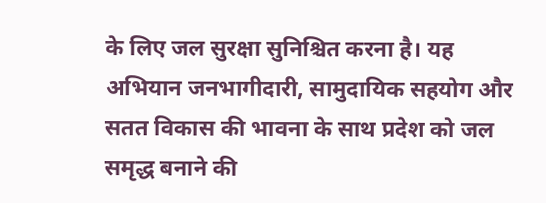के लिए जल सुरक्षा सुनिश्चित करना है। यह अभियान जनभागीदारी, सामुदायिक सहयोग और सतत विकास की भावना के साथ प्रदेश को जल समृद्ध बनाने की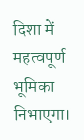दिशा में महत्वपूर्ण भूमिका निभाएगा।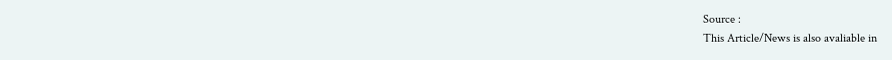Source :
This Article/News is also avaliable in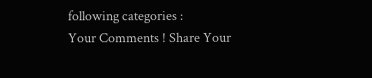following categories :
Your Comments ! Share Your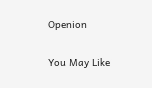Openion

You May Like